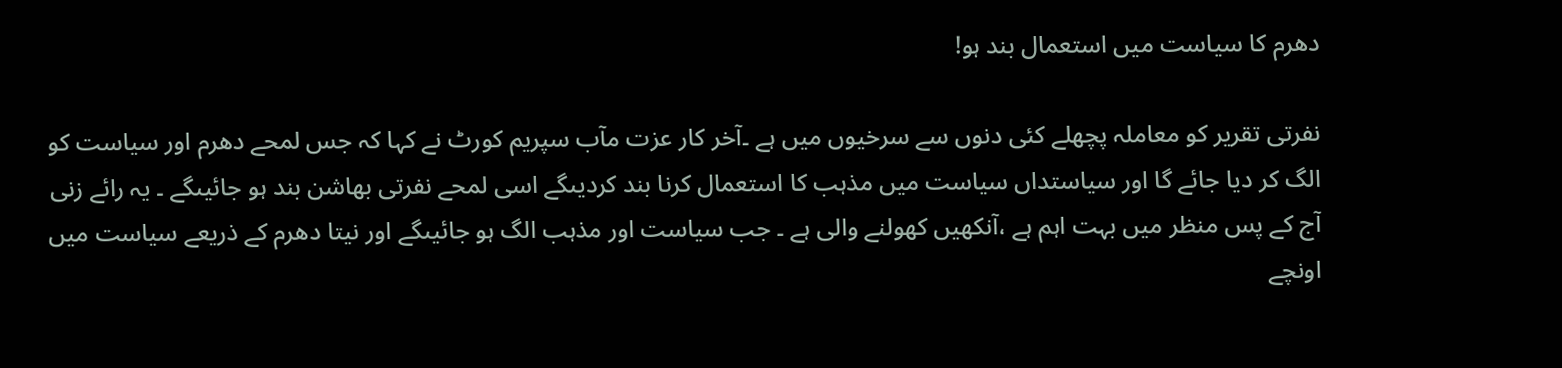دھرم کا سیاست میں استعمال بند ہو!

نفرتی تقریر کو معاملہ پچھلے کئی دنوں سے سرخیوں میں ہے ۔آخر کار عزت مآب سپریم کورٹ نے کہا کہ جس لمحے دھرم اور سیاست کو الگ کر دیا جائے گا اور سیاستداں سیاست میں مذہب کا استعمال کرنا بند کردیںگے اسی لمحے نفرتی بھاشن بند ہو جائیںگے ۔ یہ رائے زنی آج کے پس منظر میں بہت اہم ہے ،آنکھیں کھولنے والی ہے ۔ جب سیاست اور مذہب الگ ہو جائیںگے اور نیتا دھرم کے ذریعے سیاست میں اونچے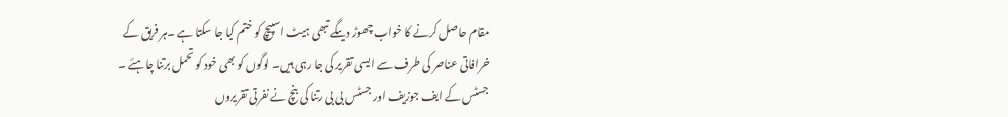مقام حاصل کرنے کا خواب چھوڑ دیںگے تبھی ہیٹ اسپیچ کو ختم کیا جا سکتا ہے ۔ہر فریق کے خرافاتی عناصر کی طرف سے ایسی تقریر کی جا رہی ہیں۔ لوگوں کو بھی خود کو تحمل برتنا چاہئے ۔ جسٹس کے ایف جوزیف اور جسٹس بی بی رتنا کی بنچ نے نفرتی تقریروں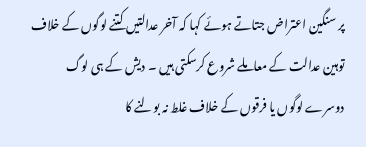پر سنگین اعتراض جتاتے ہوئے کہا کہ آخر عدالتیں کتنے لوگوں کے خلاف توہین عدالت کے معاملے شروع کرسکتی ہیں ۔ دیش کے ہی لوگ دوسرے لوگوں یا فرقوں کے خلاف غلط نہ بولنے کا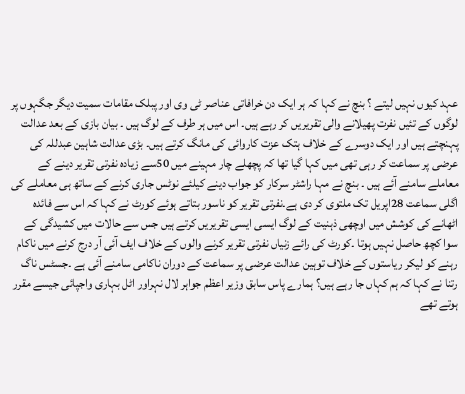عہد کیوں نہیں لیتے ؟ بنچ نے کہا کہ ہر ایک دن خرافاتی عناصر ٹی وی اور پبلک مقامات سمیت دیگر جگہوں پر لوگوں کے تئیں نفرت پھیلانے والی تقریریں کر رہے ہیں۔ اس میں ہر طرف کے لوگ ہیں ۔ بیان بازی کے بعد عدالت پہنچتے ہیں اور ایک دوسرے کے خلاف ہتک عزت کاروائی کی مانگ کرتے ہیں۔ بڑی عدالت شاہین عبدللہ کی عرضی پر سماعت کر رہی تھی میں کہا گیا تھا کہ پچھلے چار مہینے میں 50سے زیادہ نفرتی تقریر دینے کے معاملے سامنے آئے ہیں ۔ بنچ نے مہا راشٹر سرکار کو جواب دینے کیلئے نوٹس جاری کرنے کے ساتھ ہی معاملے کی اگلی سماعت 28اپریل تک ملتوی کر دی ہے۔نفرتی تقریر کو ناسور بتاتے ہوئے کورٹ نے کہا کہ اس سے فائدہ اٹھانے کی کوشش میں اوچھی ذہنیت کے لوگ ایسی ایسی تقریریں کرتے ہیں جس سے حالات میں کشیدگی کے سوا کچھ حاصل نہیں ہوتا ۔کورٹ کی رائے زنیاں نفرتی تقریر کرنے والوں کے خلاف ایف آئی آر درج کرنے میں ناکام رہنے کو لیکر ریاستوں کے خلاف توہین عدالت عرضی پر سماعت کے دوران ناکامی سامنے آئی ہے ۔جسٹس ناگ رتنا نے کہا کہ ہم کہاں جا رہے ہیں؟ ہمارے پاس سابق وزیر اعظم جواہر لال نہراور اٹل بہاری واجپائی جیسے مقرر ہوتے تھے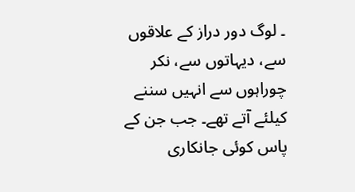۔ لوگ دور دراز کے علاقوں سے، دیہاتوں سے، نکر چوراہوں سے انہیں سننے کیلئے آتے تھے۔ جب جن کے پاس کوئی جانکاری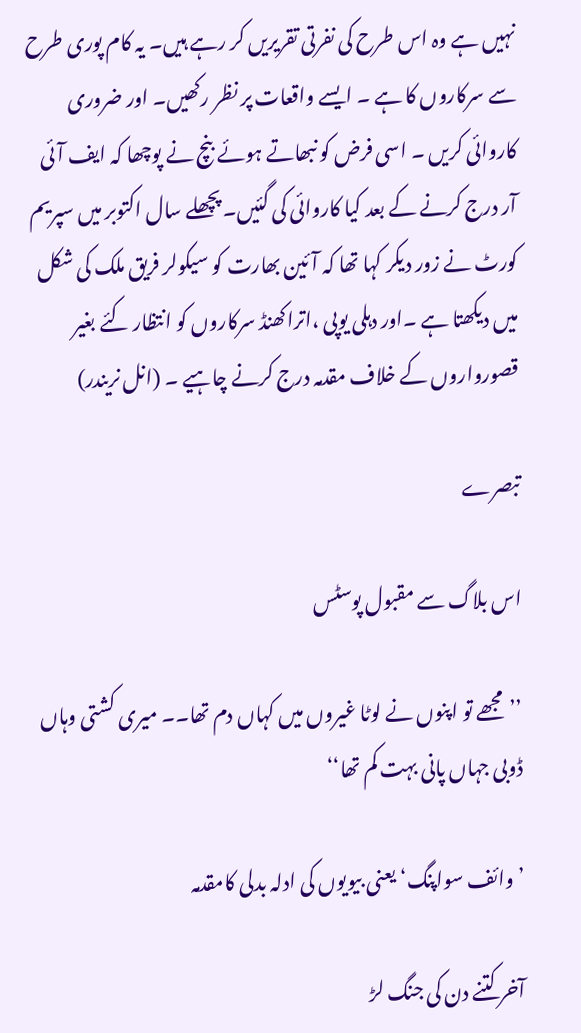نہیں ہے وہ اس طرح کی نفرتی تقریریں کر رہے ہیں۔ یہ کام پوری طرح سے سرکاروں کا ہے ۔ ایسے واقعات پر نظر رکھیں۔ اور ضروری کاروائی کریں ۔ اسی فرض کو نبھاتے ہوئے بنچ نے پوچھا کہ ایف آئی آر درج کرنے کے بعد کیا کاروائی کی گئیں۔ پچھلے سال اکتوبر میں سپریم کورٹ نے زور دیکر کہا تھا کہ آئین بھارت کو سیکولر فریق ملک کی شکل میں دیکھتا ہے ۔اور دہلی یوپی ،اتراکھنڈ سرکاروں کو انتظار کئے بغیر قصورواروں کے خلاف مقدمہ درج کرنے چاہیے ۔ (انل نریندر)

تبصرے

اس بلاگ سے مقبول پوسٹس

’’مجھے تو اپنوں نے لوٹا غیروں میں کہاں دم تھا۔۔ میری کشتی وہاں ڈوبی جہاں پانی بہت کم تھا‘‘

’وائف سواپنگ‘ یعنی بیویوں کی ادلہ بدلی کامقدمہ

آخر کتنے دن کی جنگ لڑ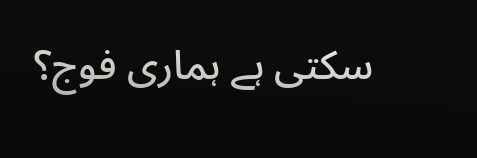سکتی ہے ہماری فوج؟